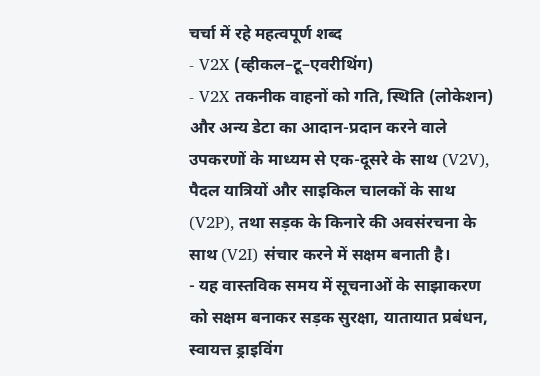चर्चा में रहे महत्वपूर्ण शब्द
- V2X (व्हीकल–टू–एवरीथिंग)
- V2X तकनीक वाहनों को गति, स्थिति (लोकेशन) और अन्य डेटा का आदान-प्रदान करने वाले उपकरणों के माध्यम से एक-दूसरे के साथ (V2V), पैदल यात्रियों और साइकिल चालकों के साथ (V2P), तथा सड़क के किनारे की अवसंरचना के साथ (V2I) संचार करने में सक्षम बनाती है।
- यह वास्तविक समय में सूचनाओं के साझाकरण को सक्षम बनाकर सड़क सुरक्षा, यातायात प्रबंधन, स्वायत्त ड्राइविंग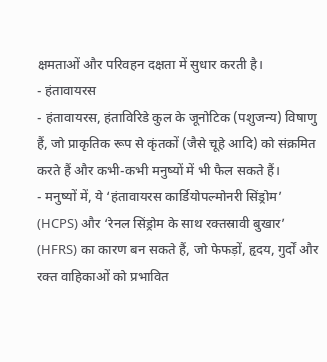क्षमताओं और परिवहन दक्षता में सुधार करती है।
- हंतावायरस
- हंतावायरस, हंताविरिडे कुल के जूनोटिक (पशुजन्य) विषाणु हैं, जो प्राकृतिक रूप से कृंतकों (जैसे चूहे आदि) को संक्रमित करते हैं और कभी-कभी मनुष्यों में भी फैल सकते हैं।
- मनुष्यों में, ये ‘हंतावायरस कार्डियोपल्मोनरी सिंड्रोम’ (HCPS) और ‘रेनल सिंड्रोम के साथ रक्तस्रावी बुखार’ (HFRS) का कारण बन सकते हैं, जो फेफड़ों, हृदय, गुर्दों और रक्त वाहिकाओं को प्रभावित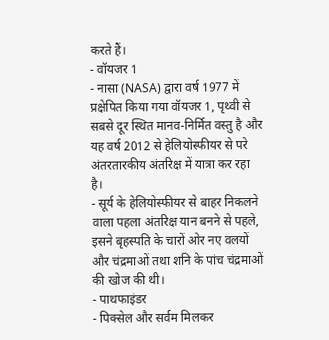करते हैं।
- वॉयजर 1
- नासा (NASA) द्वारा वर्ष 1977 में प्रक्षेपित किया गया वॉयजर 1, पृथ्वी से सबसे दूर स्थित मानव-निर्मित वस्तु है और यह वर्ष 2012 से हेलियोस्फीयर से परे अंतरतारकीय अंतरिक्ष में यात्रा कर रहा है।
- सूर्य के हेलियोस्फीयर से बाहर निकलने वाला पहला अंतरिक्ष यान बनने से पहले, इसने बृहस्पति के चारों ओर नए वलयों और चंद्रमाओं तथा शनि के पांच चंद्रमाओं की खोज की थी।
- पाथफाइंडर
- पिक्सेल और सर्वम मिलकर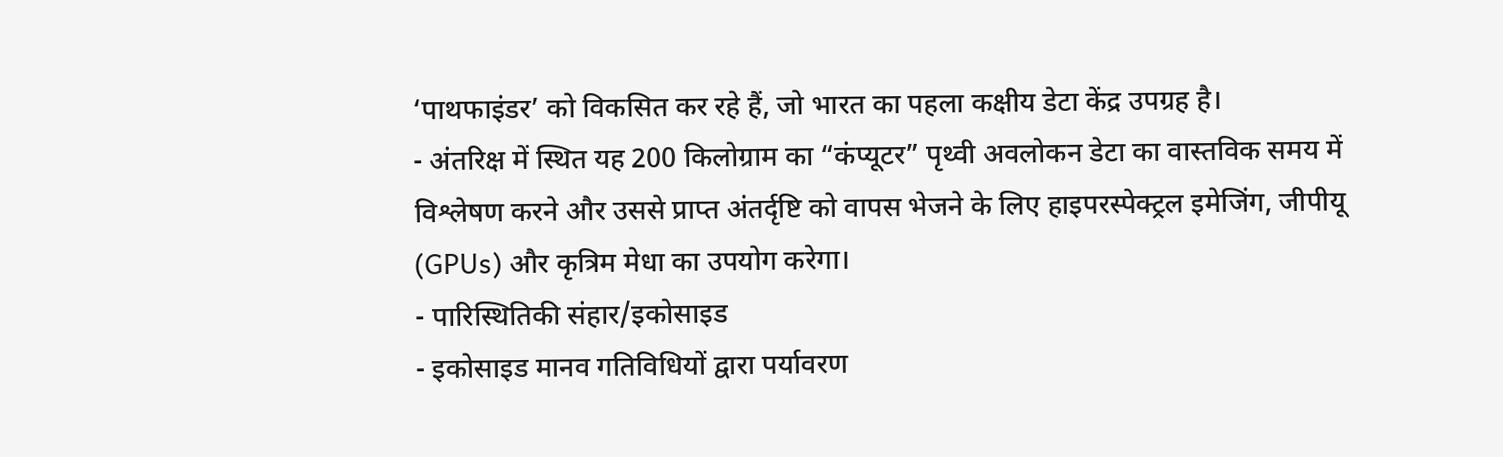‘पाथफाइंडर’ को विकसित कर रहे हैं, जो भारत का पहला कक्षीय डेटा केंद्र उपग्रह है।
- अंतरिक्ष में स्थित यह 200 किलोग्राम का “कंप्यूटर” पृथ्वी अवलोकन डेटा का वास्तविक समय में विश्लेषण करने और उससे प्राप्त अंतर्दृष्टि को वापस भेजने के लिए हाइपरस्पेक्ट्रल इमेजिंग, जीपीयू (GPUs) और कृत्रिम मेधा का उपयोग करेगा।
- पारिस्थितिकी संहार/इकोसाइड
- इकोसाइड मानव गतिविधियों द्वारा पर्यावरण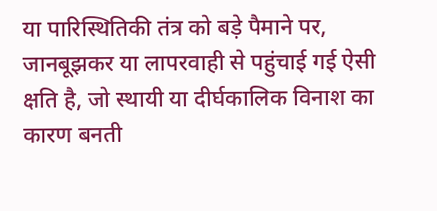या पारिस्थितिकी तंत्र को बड़े पैमाने पर, जानबूझकर या लापरवाही से पहुंचाई गई ऐसी क्षति है, जो स्थायी या दीर्घकालिक विनाश का कारण बनती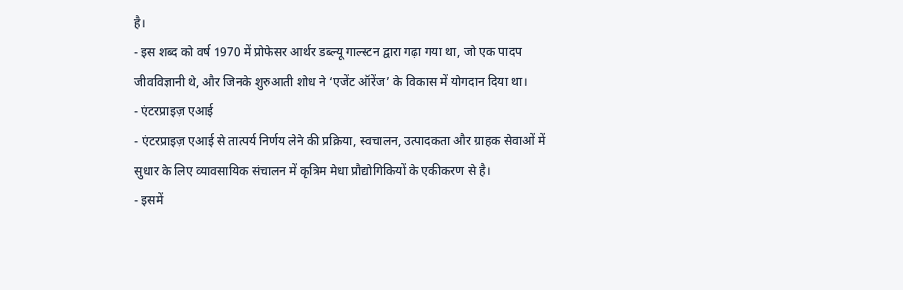है।
- इस शब्द को वर्ष 1970 में प्रोफेसर आर्थर डब्ल्यू गाल्स्टन द्वारा गढ़ा गया था, जो एक पादप जीवविज्ञानी थे, और जिनके शुरुआती शोध ने ‘एजेंट ऑरेंज’ के विकास में योगदान दिया था।
- एंटरप्राइज़ एआई
- एंटरप्राइज़ एआई से तात्पर्य निर्णय लेने की प्रक्रिया, स्वचालन, उत्पादकता और ग्राहक सेवाओं में सुधार के लिए व्यावसायिक संचालन में कृत्रिम मेधा प्रौद्योगिकियों के एकीकरण से है।
- इसमें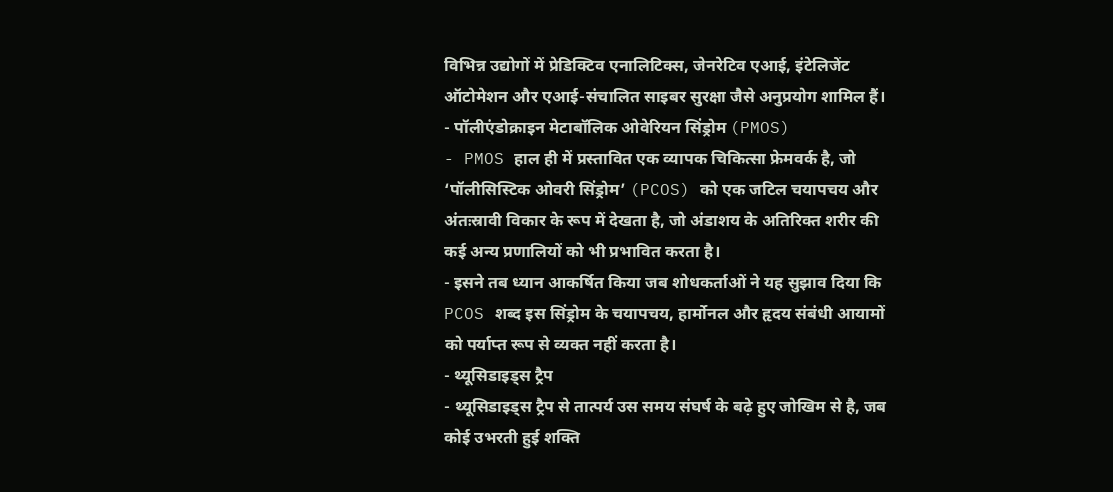विभिन्न उद्योगों में प्रेडिक्टिव एनालिटिक्स, जेनरेटिव एआई, इंटेलिजेंट ऑटोमेशन और एआई-संचालित साइबर सुरक्षा जैसे अनुप्रयोग शामिल हैं।
- पॉलीएंडोक्राइन मेटाबॉलिक ओवेरियन सिंड्रोम (PMOS)
- PMOS हाल ही में प्रस्तावित एक व्यापक चिकित्सा फ्रेमवर्क है, जो ‘पॉलीसिस्टिक ओवरी सिंड्रोम’ (PCOS) को एक जटिल चयापचय और अंतःस्रावी विकार के रूप में देखता है, जो अंडाशय के अतिरिक्त शरीर की कई अन्य प्रणालियों को भी प्रभावित करता है।
- इसने तब ध्यान आकर्षित किया जब शोधकर्ताओं ने यह सुझाव दिया कि PCOS शब्द इस सिंड्रोम के चयापचय, हार्मोनल और हृदय संबंधी आयामों को पर्याप्त रूप से व्यक्त नहीं करता है।
- थ्यूसिडाइड्स ट्रैप
- थ्यूसिडाइड्स ट्रैप से तात्पर्य उस समय संघर्ष के बढ़े हुए जोखिम से है, जब कोई उभरती हुई शक्ति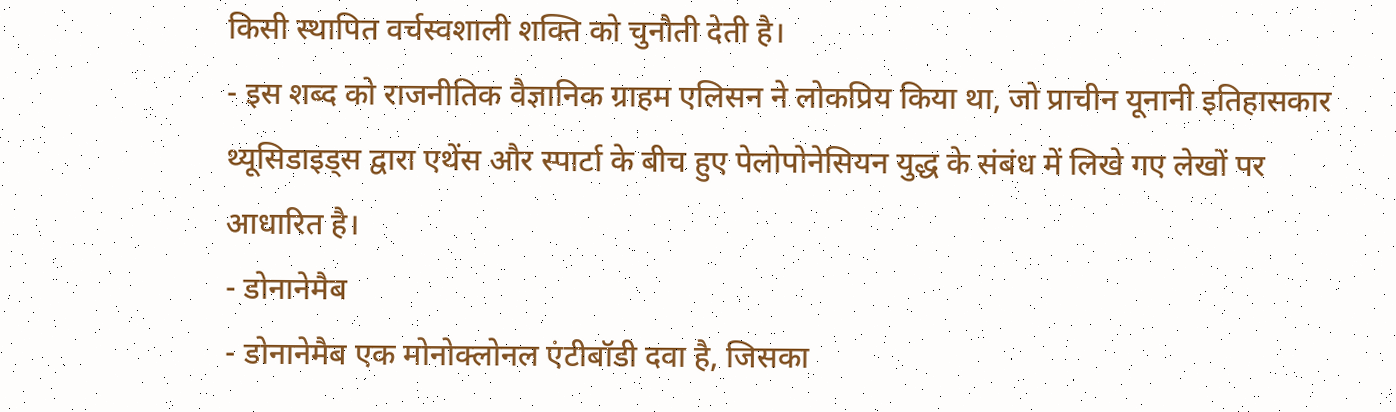किसी स्थापित वर्चस्वशाली शक्ति को चुनौती देती है।
- इस शब्द को राजनीतिक वैज्ञानिक ग्राहम एलिसन ने लोकप्रिय किया था, जो प्राचीन यूनानी इतिहासकार थ्यूसिडाइड्स द्वारा एथेंस और स्पार्टा के बीच हुए पेलोपोनेसियन युद्ध के संबंध में लिखे गए लेखों पर आधारित है।
- डोनानेमैब
- डोनानेमैब एक मोनोक्लोनल एंटीबॉडी दवा है, जिसका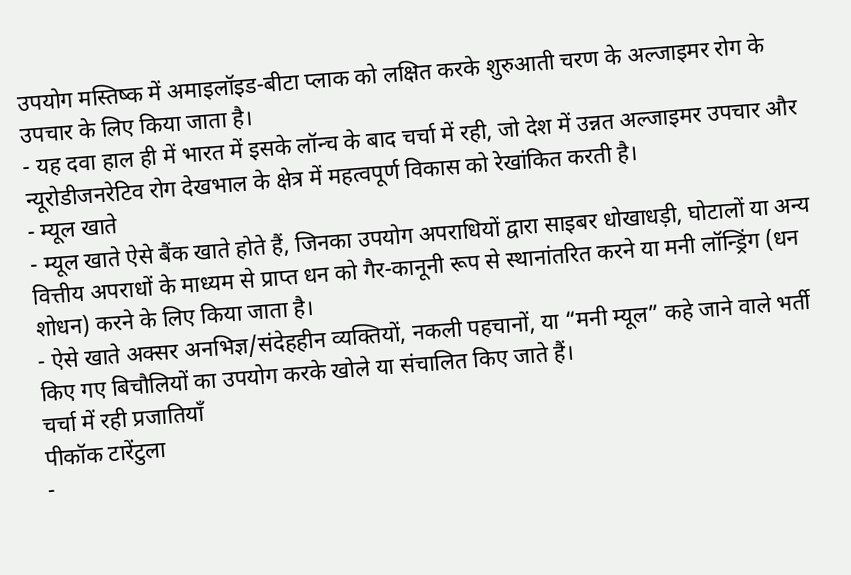उपयोग मस्तिष्क में अमाइलॉइड-बीटा प्लाक को लक्षित करके शुरुआती चरण के अल्जाइमर रोग के उपचार के लिए किया जाता है।
- यह दवा हाल ही में भारत में इसके लॉन्च के बाद चर्चा में रही, जो देश में उन्नत अल्जाइमर उपचार और न्यूरोडीजनरेटिव रोग देखभाल के क्षेत्र में महत्वपूर्ण विकास को रेखांकित करती है।
- म्यूल खाते
- म्यूल खाते ऐसे बैंक खाते होते हैं, जिनका उपयोग अपराधियों द्वारा साइबर धोखाधड़ी, घोटालों या अन्य वित्तीय अपराधों के माध्यम से प्राप्त धन को गैर-कानूनी रूप से स्थानांतरित करने या मनी लॉन्ड्रिंग (धन शोधन) करने के लिए किया जाता है।
- ऐसे खाते अक्सर अनभिज्ञ/संदेहहीन व्यक्तियों, नकली पहचानों, या “मनी म्यूल” कहे जाने वाले भर्ती किए गए बिचौलियों का उपयोग करके खोले या संचालित किए जाते हैं।
चर्चा में रही प्रजातियाँ
पीकॉक टारेंटुला
-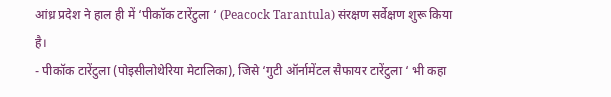आंध्र प्रदेश ने हाल ही में ‘पीकॉक टारेंटुला ‘ (Peacock Tarantula) संरक्षण सर्वेक्षण शुरू किया है।
- पीकॉक टारेंटुला (पोइसीलोथेरिया मेटालिका), जिसे ‘गुटी ऑर्नामेंटल सैफायर टारेंटुला ‘ भी कहा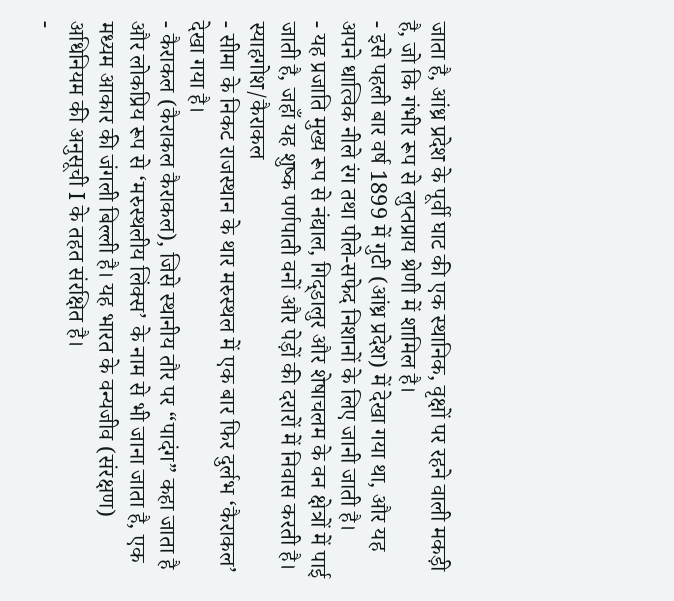जाता है, आंध्र प्रदेश के पूर्वी घाट की एक स्थानिक, वृक्षों पर रहने वाली मकड़ी है, जो कि गंभीर रूप से लुप्तप्राय श्रेणी में शामिल है।
- इसे पहली बार वर्ष 1899 में गुटी (आंध्र प्रदेश) में देखा गया था, और यह अपने धात्विक नीले रंग तथा पीले-सफेद निशानों के लिए जानी जाती है।
- यह प्रजाति मुख्य रूप से नंद्याल, गिद्डालुर और शेषाचलम के वन क्षेत्रों में पाई जाती है, जहाँ यह शुष्क पर्णपाती वनों और पेड़ों की दरारों में निवास करती है।
स्याहगोश/कैराकल
- सीमा के निकट राजस्थान के थार मरुस्थल में एक बार फिर दुर्लभ ‘कैराकल’ देखा गया है।
- कैराकल (कैराकल कैराकल), जिसे स्थानीय तौर पर “पादंग” कहा जाता है और लोकप्रिय रूप से ‘मरुस्थलीय लिंक्स’ के नाम से भी जाना जाता है, एक मध्यम आकार की जंगली बिल्ली है। यह भारत के वन्यजीव (संरक्षण) अधिनियम की अनुसूची I के तहत संरक्षित है।
-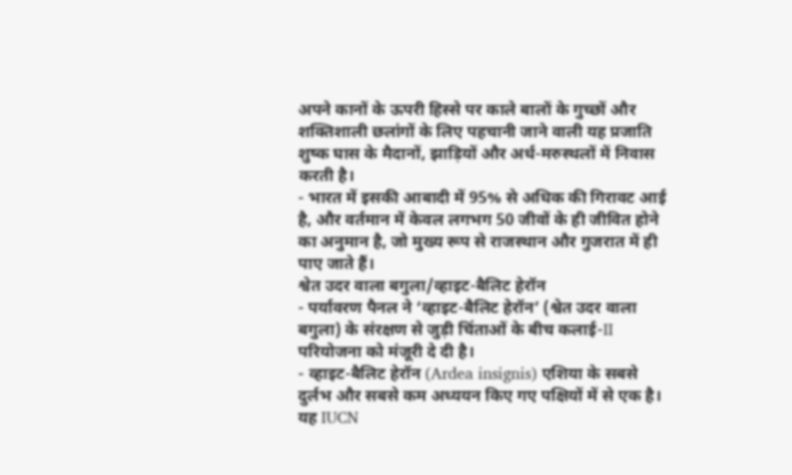अपने कानों के ऊपरी हिस्से पर काले बालों के गुच्छों और शक्तिशाली छलांगों के लिए पहचानी जाने वाली यह प्रजाति शुष्क घास के मैदानों, झाड़ियों और अर्ध-मरुस्थलों में निवास करती है।
- भारत में इसकी आबादी में 95% से अधिक की गिरावट आई है, और वर्तमान में केवल लगभग 50 जीवों के ही जीवित होने का अनुमान है, जो मुख्य रूप से राजस्थान और गुजरात में ही पाए जाते हैं।
श्वेत उदर वाला बगुला/व्हाइट-बैलिट हेरॉन
- पर्यावरण पैनल ने ‘व्हाइट-बैलिट हेरॉन’ (श्वेत उदर वाला बगुला) के संरक्षण से जुड़ी चिंताओं के बीच कलाई-II परियोजना को मंजूरी दे दी है।
- व्हाइट-बैलिट हेरॉन (Ardea insignis) एशिया के सबसे दुर्लभ और सबसे कम अध्ययन किए गए पक्षियों में से एक है। यह IUCN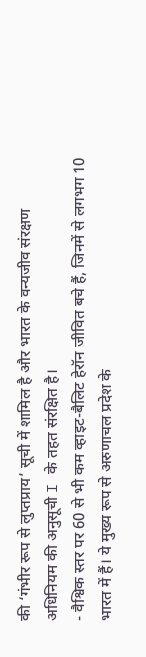की ‘गंभीर रूप से लुप्तप्राय’ सूची में शामिल है और भारत के वन्यजीव संरक्षण अधिनियम की अनुसूची I के तहत संरक्षित है।
- वैश्विक स्तर पर 60 से भी कम व्हाइट-बैलिट हेरॉन जीवित बचे हैं, जिनमें से लगभग 10 भारत में हैं। ये मुख्य रूप से अरुणाचल प्रदेश के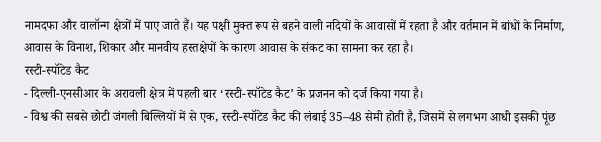नामदफा और वालॉन्ग क्षेत्रों में पाए जाते हैं। यह पक्षी मुक्त रूप से बहने वाली नदियों के आवासों में रहता है और वर्तमान में बांधों के निर्माण, आवास के विनाश, शिकार और मानवीय हस्तक्षेपों के कारण आवास के संकट का सामना कर रहा है।
रस्टी-स्पॉटेड कैट
- दिल्ली-एनसीआर के अरावली क्षेत्र में पहली बार ‘रस्टी-स्पॉटेड कैट’ के प्रजनन को दर्ज किया गया है।
- विश्व की सबसे छोटी जंगली बिल्लियों में से एक, रस्टी-स्पॉटेड कैट की लंबाई 35–48 सेमी होती है, जिसमें से लगभग आधी इसकी पूंछ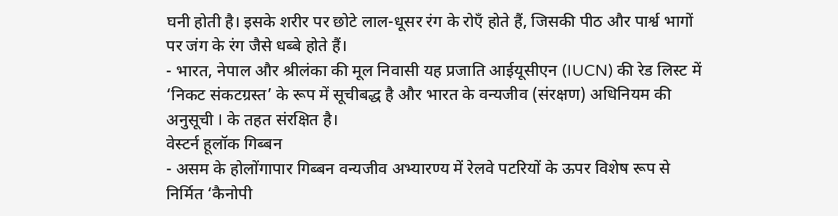घनी होती है। इसके शरीर पर छोटे लाल-धूसर रंग के रोएँ होते हैं, जिसकी पीठ और पार्श्व भागों पर जंग के रंग जैसे धब्बे होते हैं।
- भारत, नेपाल और श्रीलंका की मूल निवासी यह प्रजाति आईयूसीएन (IUCN) की रेड लिस्ट में ‘निकट संकटग्रस्त’ के रूप में सूचीबद्ध है और भारत के वन्यजीव (संरक्षण) अधिनियम की अनुसूची I के तहत संरक्षित है।
वेस्टर्न हूलॉक गिब्बन
- असम के होलोंगापार गिब्बन वन्यजीव अभ्यारण्य में रेलवे पटरियों के ऊपर विशेष रूप से निर्मित ‘कैनोपी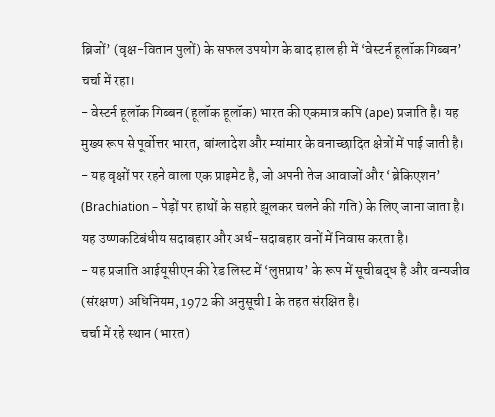ब्रिजों’ (वृक्ष-वितान पुलों) के सफल उपयोग के बाद हाल ही में ‘वेस्टर्न हूलॉक गिब्बन’ चर्चा में रहा।
- वेस्टर्न हूलॉक गिब्बन (हूलॉक हूलॉक) भारत की एकमात्र कपि (ape) प्रजाति है। यह मुख्य रूप से पूर्वोत्तर भारत, बांग्लादेश और म्यांमार के वनाच्छादित क्षेत्रों में पाई जाती है।
- यह वृक्षों पर रहने वाला एक प्राइमेट है, जो अपनी तेज आवाजों और ‘ब्रेकिएशन’ (Brachiation – पेड़ों पर हाथों के सहारे झूलकर चलने की गति) के लिए जाना जाता है। यह उष्णकटिबंधीय सदाबहार और अर्ध-सदाबहार वनों में निवास करता है।
- यह प्रजाति आईयूसीएन की रेड लिस्ट में ‘लुप्तप्राय’ के रूप में सूचीबद्ध है और वन्यजीव (संरक्षण) अधिनियम, 1972 की अनुसूची I के तहत संरक्षित है।
चर्चा में रहे स्थान (भारत)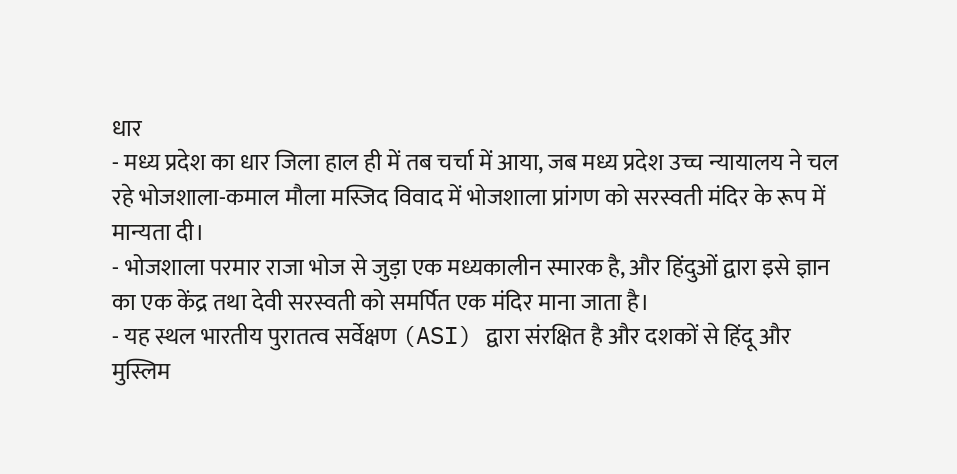धार
- मध्य प्रदेश का धार जिला हाल ही में तब चर्चा में आया, जब मध्य प्रदेश उच्च न्यायालय ने चल रहे भोजशाला-कमाल मौला मस्जिद विवाद में भोजशाला प्रांगण को सरस्वती मंदिर के रूप में मान्यता दी।
- भोजशाला परमार राजा भोज से जुड़ा एक मध्यकालीन स्मारक है, और हिंदुओं द्वारा इसे ज्ञान का एक केंद्र तथा देवी सरस्वती को समर्पित एक मंदिर माना जाता है।
- यह स्थल भारतीय पुरातत्व सर्वेक्षण (ASI) द्वारा संरक्षित है और दशकों से हिंदू और मुस्लिम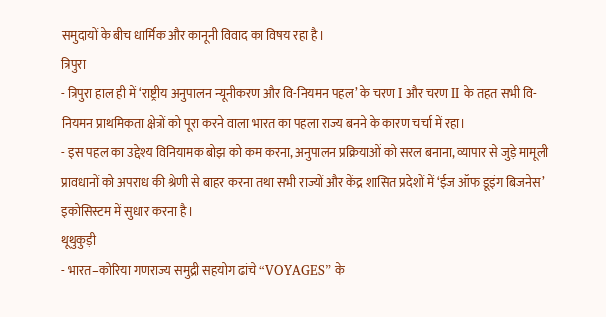समुदायों के बीच धार्मिक और कानूनी विवाद का विषय रहा है।
त्रिपुरा
- त्रिपुरा हाल ही में ‘राष्ट्रीय अनुपालन न्यूनीकरण और वि-नियमन पहल’ के चरण I और चरण II के तहत सभी वि-नियमन प्राथमिकता क्षेत्रों को पूरा करने वाला भारत का पहला राज्य बनने के कारण चर्चा में रहा।
- इस पहल का उद्देश्य विनियामक बोझ को कम करना, अनुपालन प्रक्रियाओं को सरल बनाना, व्यापार से जुड़े मामूली प्रावधानों को अपराध की श्रेणी से बाहर करना तथा सभी राज्यों और केंद्र शासित प्रदेशों में ‘ईज ऑफ डूइंग बिजनेस’ इकोसिस्टम में सुधार करना है।
थूथुकुड़ी
- भारत–कोरिया गणराज्य समुद्री सहयोग ढांचे “VOYAGES” के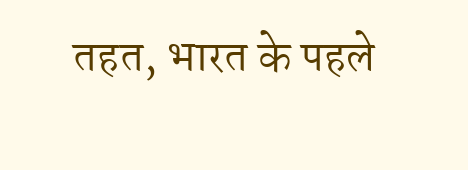तहत, भारत के पहले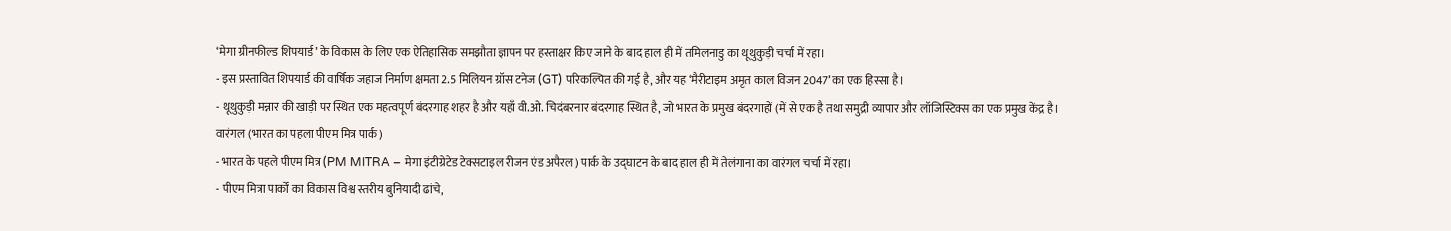‘मेगा ग्रीनफील्ड शिपयार्ड’ के विकास के लिए एक ऐतिहासिक समझौता ज्ञापन पर हस्ताक्षर किए जाने के बाद हाल ही में तमिलनाडु का थूथुकुड़ी चर्चा में रहा।
- इस प्रस्तावित शिपयार्ड की वार्षिक जहाज निर्माण क्षमता 2.5 मिलियन ग्रॉस टनेज (GT) परिकल्पित की गई है, और यह ‘मैरीटाइम अमृत काल विजन 2047’ का एक हिस्सा है।
- थूथुकुड़ी मन्नार की खाड़ी पर स्थित एक महत्वपूर्ण बंदरगाह शहर है और यहाँ वी.ओ. चिदंबरनार बंदरगाह स्थित है, जो भारत के प्रमुख बंदरगाहों (में से एक है तथा समुद्री व्यापार और लॉजिस्टिक्स का एक प्रमुख केंद्र है।
वारंगल (भारत का पहला पीएम मित्र पार्क)
- भारत के पहले पीएम मित्र (PM MITRA – मेगा इंटीग्रेटेड टेक्सटाइल रीजन एंड अपैरल) पार्क के उद्घाटन के बाद हाल ही में तेलंगाना का वारंगल चर्चा में रहा।
- पीएम मित्रा पार्कों का विकास विश्व स्तरीय बुनियादी ढांचे,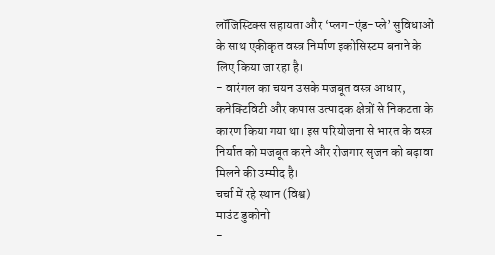लॉजिस्टिक्स सहायता और ‘प्लग-एंड-प्ले’ सुविधाओं के साथ एकीकृत वस्त्र निर्माण इकोसिस्टम बनाने के लिए किया जा रहा है।
- वारंगल का चयन उसके मजबूत वस्त्र आधार, कनेक्टिविटी और कपास उत्पादक क्षेत्रों से निकटता के कारण किया गया था। इस परियोजना से भारत के वस्त्र निर्यात को मजबूत करने और रोजगार सृजन को बढ़ावा मिलने की उम्मीद है।
चर्चा में रहे स्थान (विश्व)
माउंट डुकोनो
-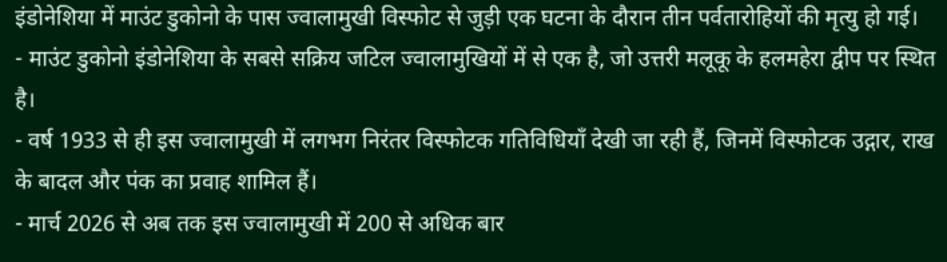इंडोनेशिया में माउंट डुकोनो के पास ज्वालामुखी विस्फोट से जुड़ी एक घटना के दौरान तीन पर्वतारोहियों की मृत्यु हो गई।
- माउंट डुकोनो इंडोनेशिया के सबसे सक्रिय जटिल ज्वालामुखियों में से एक है, जो उत्तरी मलूकू के हलमहेरा द्वीप पर स्थित है।
- वर्ष 1933 से ही इस ज्वालामुखी में लगभग निरंतर विस्फोटक गतिविधियाँ देखी जा रही हैं, जिनमें विस्फोटक उद्गार, राख के बादल और पंक का प्रवाह शामिल हैं।
- मार्च 2026 से अब तक इस ज्वालामुखी में 200 से अधिक बार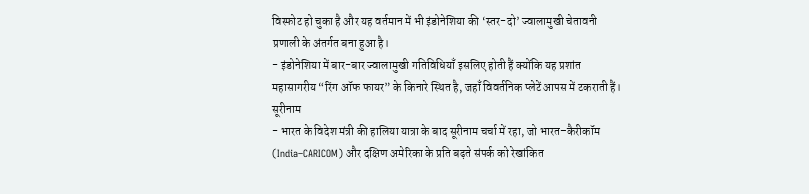विस्फोट हो चुका है और यह वर्तमान में भी इंडोनेशिया की ‘स्तर-दो’ ज्वालामुखी चेतावनी प्रणाली के अंतर्गत बना हुआ है।
- इंडोनेशिया में बार-बार ज्वालामुखी गतिविधियाँ इसलिए होती हैं क्योंकि यह प्रशांत महासागरीय “रिंग ऑफ फायर” के किनारे स्थित है, जहाँ विवर्तनिक प्लेटें आपस में टकराती हैं।
सूरीनाम
- भारत के विदेश मंत्री की हालिया यात्रा के बाद सूरीनाम चर्चा में रहा, जो भारत–कैरीकॉम (India–CARICOM) और दक्षिण अमेरिका के प्रति बढ़ते संपर्क को रेखांकित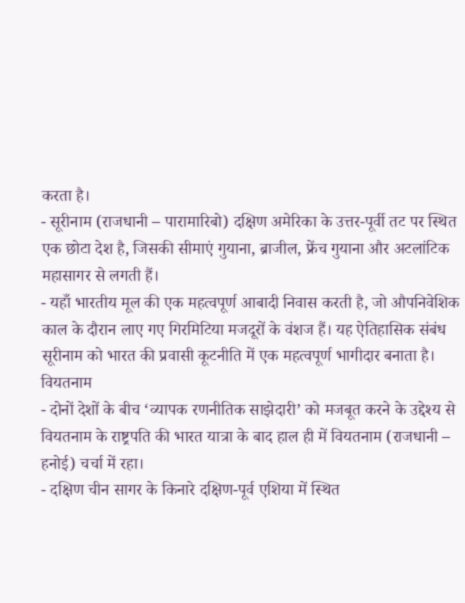करता है।
- सूरीनाम (राजधानी – पारामारिबो) दक्षिण अमेरिका के उत्तर-पूर्वी तट पर स्थित एक छोटा देश है, जिसकी सीमाएं गुयाना, ब्राजील, फ्रेंच गुयाना और अटलांटिक महासागर से लगती हैं।
- यहाँ भारतीय मूल की एक महत्वपूर्ण आबादी निवास करती है, जो औपनिवेशिक काल के दौरान लाए गए गिरमिटिया मजदूरों के वंशज हैं। यह ऐतिहासिक संबंध सूरीनाम को भारत की प्रवासी कूटनीति में एक महत्वपूर्ण भागीदार बनाता है।
वियतनाम
- दोनों देशों के बीच ‘व्यापक रणनीतिक साझेदारी’ को मजबूत करने के उद्देश्य से वियतनाम के राष्ट्रपति की भारत यात्रा के बाद हाल ही में वियतनाम (राजधानी – हनोई) चर्चा में रहा।
- दक्षिण चीन सागर के किनारे दक्षिण-पूर्व एशिया में स्थित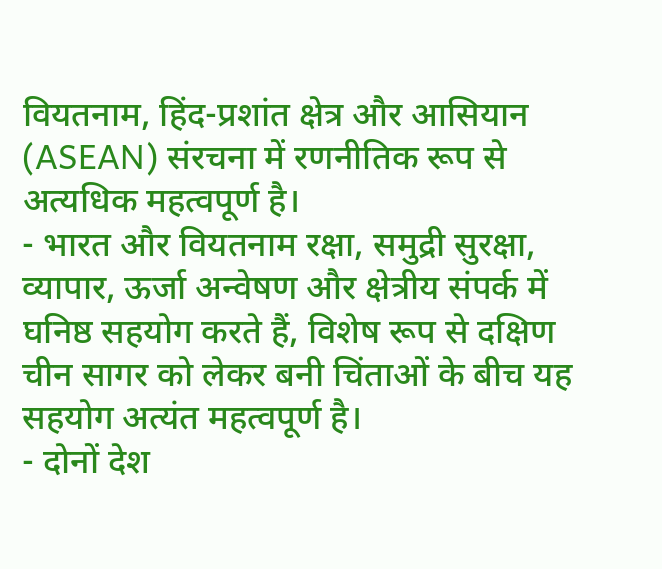वियतनाम, हिंद-प्रशांत क्षेत्र और आसियान (ASEAN) संरचना में रणनीतिक रूप से अत्यधिक महत्वपूर्ण है।
- भारत और वियतनाम रक्षा, समुद्री सुरक्षा, व्यापार, ऊर्जा अन्वेषण और क्षेत्रीय संपर्क में घनिष्ठ सहयोग करते हैं, विशेष रूप से दक्षिण चीन सागर को लेकर बनी चिंताओं के बीच यह सहयोग अत्यंत महत्वपूर्ण है।
- दोनों देश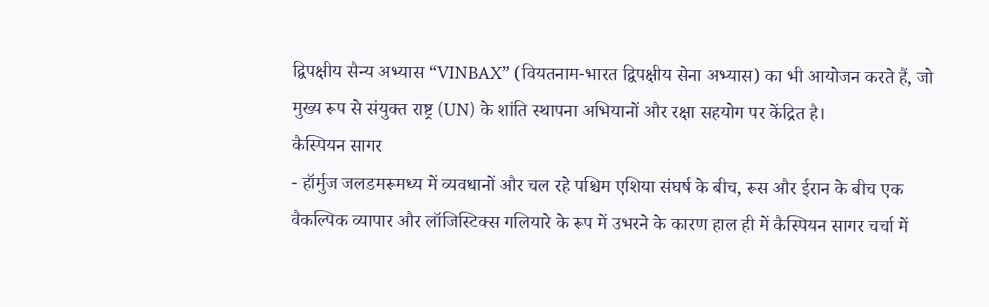द्विपक्षीय सैन्य अभ्यास “VINBAX” (वियतनाम-भारत द्विपक्षीय सेना अभ्यास) का भी आयोजन करते हैं, जो मुख्य रूप से संयुक्त राष्ट्र (UN) के शांति स्थापना अभियानों और रक्षा सहयोग पर केंद्रित है।
कैस्पियन सागर
- हॉर्मुज जलडमरूमध्य में व्यवधानों और चल रहे पश्चिम एशिया संघर्ष के बीच, रूस और ईरान के बीच एक वैकल्पिक व्यापार और लॉजिस्टिक्स गलियारे के रूप में उभरने के कारण हाल ही में कैस्पियन सागर चर्चा में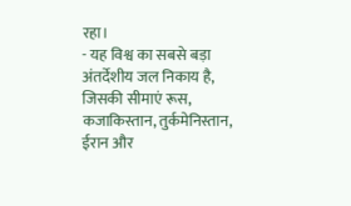रहा।
- यह विश्व का सबसे बड़ा अंतर्देशीय जल निकाय है, जिसकी सीमाएं रूस, कजाकिस्तान, तुर्कमेनिस्तान, ईरान और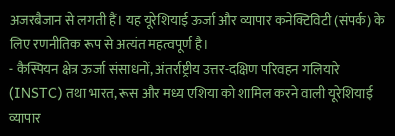अजरबैजान से लगती हैं। यह यूरेशियाई ऊर्जा और व्यापार कनेक्टिविटी (संपर्क) के लिए रणनीतिक रूप से अत्यंत महत्वपूर्ण है।
- कैस्पियन क्षेत्र ऊर्जा संसाधनों, अंतर्राष्ट्रीय उत्तर-दक्षिण परिवहन गलियारे (INSTC) तथा भारत, रूस और मध्य एशिया को शामिल करने वाली यूरेशियाई व्यापार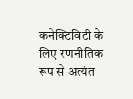कनेक्टिविटी के लिए रणनीतिक रूप से अत्यंत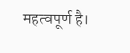महत्वपूर्ण है।